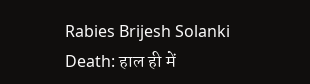Rabies Brijesh Solanki Death: हाल ही में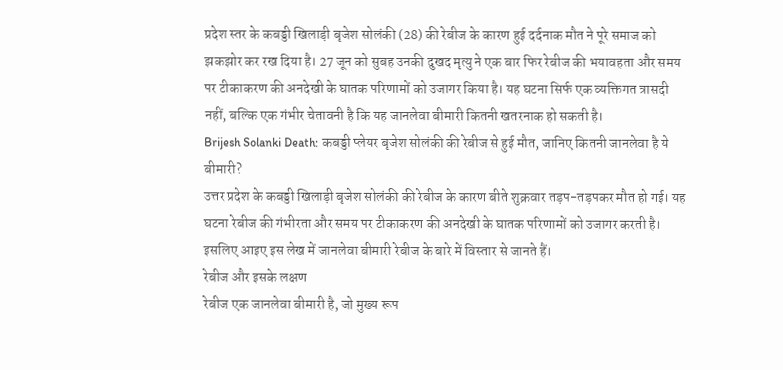प्रदेश स्तर के कबड्डी खिलाड़ी बृजेश सोलंकी (28) की रेबीज के कारण हुई दर्दनाक मौत ने पूरे समाज को झकझोर कर रख दिया है। 27 जून को सुबह उनकी दुखद मृत्यु ने एक बार फिर रेबीज की भयावहता और समय पर टीकाकरण की अनदेखी के घातक परिणामों को उजागर किया है। यह घटना सिर्फ एक व्यक्तिगत त्रासदी नहीं, बल्कि एक गंभीर चेतावनी है कि यह जानलेवा बीमारी कितनी खतरनाक हो सकती है।
Brijesh Solanki Death: कबड्डी प्लेयर बृजेश सोलंकी की रेबीज से हुई मौत, जानिए कितनी जानलेवा है ये बीमारी?
उत्तर प्रदेश के कबड्डी खिलाड़ी बृजेश सोलंकी की रेबीज के कारण बीते शुक्रवार तड़प-तड़पकर मौत हो गई। यह घटना रेबीज की गंभीरता और समय पर टीकाकरण की अनदेखी के घातक परिणामों को उजागर करती है। इसलिए आइए इस लेख में जानलेवा बीमारी रेबीज के बारे में विस्तार से जानते हैं।
रेबीज और इसके लक्षण
रेबीज एक जानलेवा बीमारी है, जो मुख्य रूप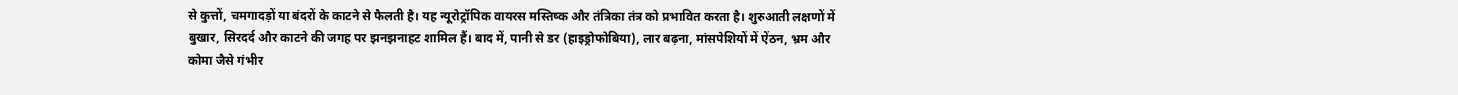से कुत्तों, चमगादड़ों या बंदरों के काटने से फैलती है। यह न्यूरोट्रॉपिक वायरस मस्तिष्क और तंत्रिका तंत्र को प्रभावित करता है। शुरुआती लक्षणों में बुखार, सिरदर्द और काटने की जगह पर झनझनाहट शामिल हैं। बाद में, पानी से डर (हाइड्रोफोबिया), लार बढ़ना, मांसपेशियों में ऐंठन, भ्रम और कोमा जैसे गंभीर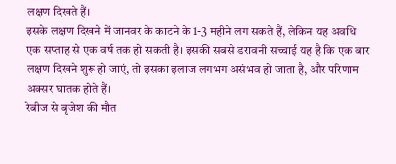लक्षण दिखते हैं।
इसके लक्षण दिखने में जानवर के काटने के 1-3 महीने लग सकते हैं, लेकिन यह अवधि एक सप्ताह से एक वर्ष तक हो सकती है। इसकी सबसे डरावनी सच्चाई यह है कि एक बार लक्षण दिखने शुरू हो जाएं, तो इसका इलाज लगभग असंभव हो जाता है, और परिणाम अक्सर घातक होते हैं।
रेबीज से बृजेश की मौत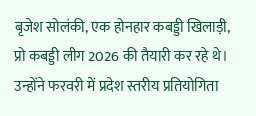बृजेश सोलंकी, एक होनहार कबड्डी खिलाड़ी, प्रो कबड्डी लीग 2026 की तैयारी कर रहे थे। उन्होंने फरवरी में प्रदेश स्तरीय प्रतियोगिता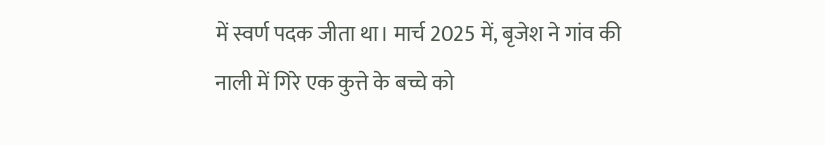में स्वर्ण पदक जीता था। मार्च 2025 में, बृजेश ने गांव की नाली में गिरे एक कुत्ते के बच्चे को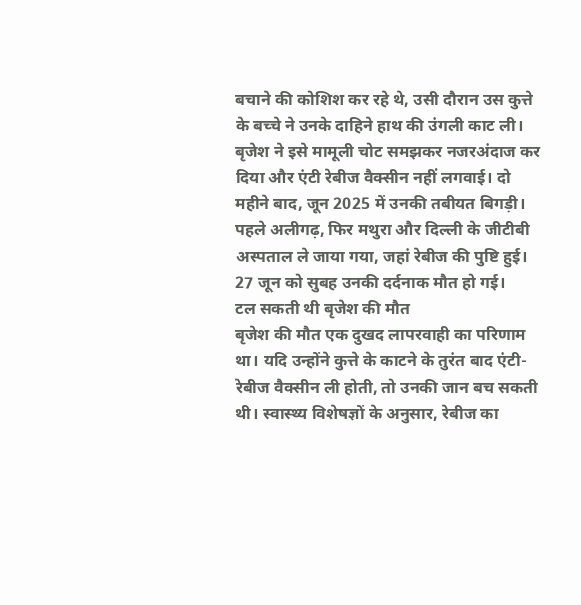बचाने की कोशिश कर रहे थे, उसी दौरान उस कुत्ते के बच्चे ने उनके दाहिने हाथ की उंगली काट ली।
बृजेश ने इसे मामूली चोट समझकर नजरअंदाज कर दिया और एंटी रेबीज वैक्सीन नहीं लगवाई। दो महीने बाद, जून 2025 में उनकी तबीयत बिगड़ी। पहले अलीगढ़, फिर मथुरा और दिल्ली के जीटीबी अस्पताल ले जाया गया, जहां रेबीज की पुष्टि हुई। 27 जून को सुबह उनकी दर्दनाक मौत हो गई।
टल सकती थी बृजेश की मौत
बृजेश की मौत एक दुखद लापरवाही का परिणाम था। यदि उन्होंने कुत्ते के काटने के तुरंत बाद एंटी-रेबीज वैक्सीन ली होती, तो उनकी जान बच सकती थी। स्वास्थ्य विशेषज्ञों के अनुसार, रेबीज का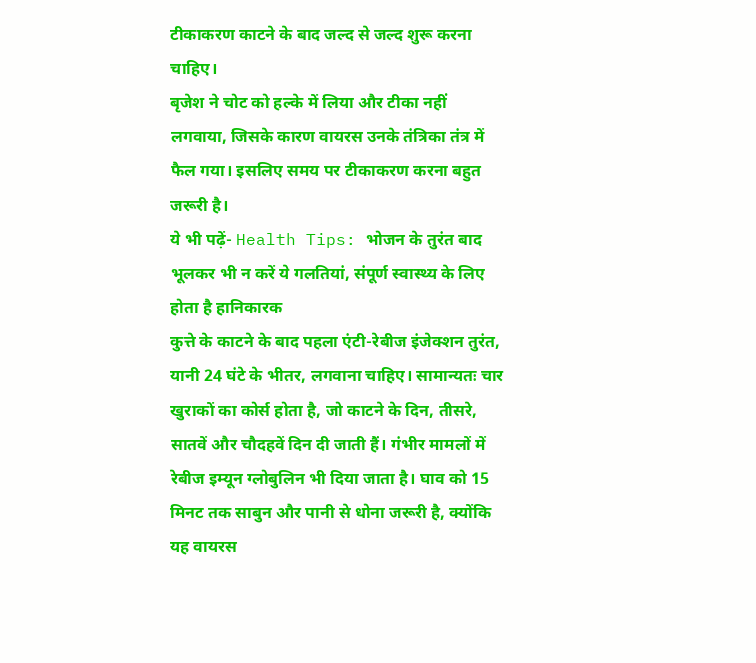टीकाकरण काटने के बाद जल्द से जल्द शुरू करना चाहिए।
बृजेश ने चोट को हल्के में लिया और टीका नहीं लगवाया, जिसके कारण वायरस उनके तंत्रिका तंत्र में फैल गया। इसलिए समय पर टीकाकरण करना बहुत जरूरी है।
ये भी पढ़ें- Health Tips: भोजन के तुरंत बाद भूलकर भी न करें ये गलतियां, संपूर्ण स्वास्थ्य के लिए होता है हानिकारक
कुत्ते के काटने के बाद पहला एंटी-रेबीज इंजेक्शन तुरंत, यानी 24 घंटे के भीतर, लगवाना चाहिए। सामान्यतः चार खुराकों का कोर्स होता है, जो काटने के दिन, तीसरे, सातवें और चौदहवें दिन दी जाती हैं। गंभीर मामलों में रेबीज इम्यून ग्लोबुलिन भी दिया जाता है। घाव को 15 मिनट तक साबुन और पानी से धोना जरूरी है, क्योंकि यह वायरस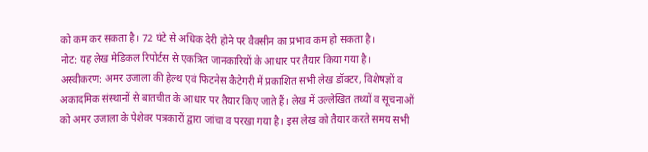को कम कर सकता है। 72 घंटे से अधिक देरी होने पर वैक्सीन का प्रभाव कम हो सकता है।
नोट: यह लेख मेडिकल रिपोर्टस से एकत्रित जानकारियों के आधार पर तैयार किया गया है।
अस्वीकरण: अमर उजाला की हेल्थ एवं फिटनेस कैटेगरी में प्रकाशित सभी लेख डॉक्टर, विशेषज्ञों व अकादमिक संस्थानों से बातचीत के आधार पर तैयार किए जाते हैं। लेख में उल्लेखित तथ्यों व सूचनाओं को अमर उजाला के पेशेवर पत्रकारों द्वारा जांचा व परखा गया है। इस लेख को तैयार करते समय सभी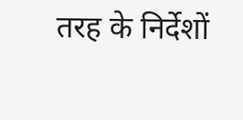तरह के निर्देशों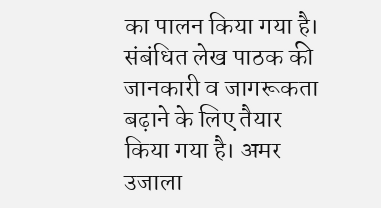का पालन किया गया है। संबंधित लेख पाठक की जानकारी व जागरूकता बढ़ाने के लिए तैयार किया गया है। अमर उजाला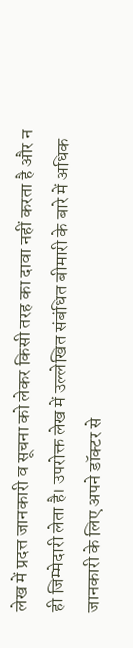लेख में प्रदत्त जानकारी व सूचना को लेकर किसी तरह का दावा नहीं करता है और न ही जिम्मेदारी लेता है। उपरोक्त लेख में उल्लेखित संबंधित बीमारी के बारे में अधिक जानकारी के लिए अपने डॉक्टर से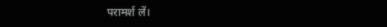परामर्श लें।